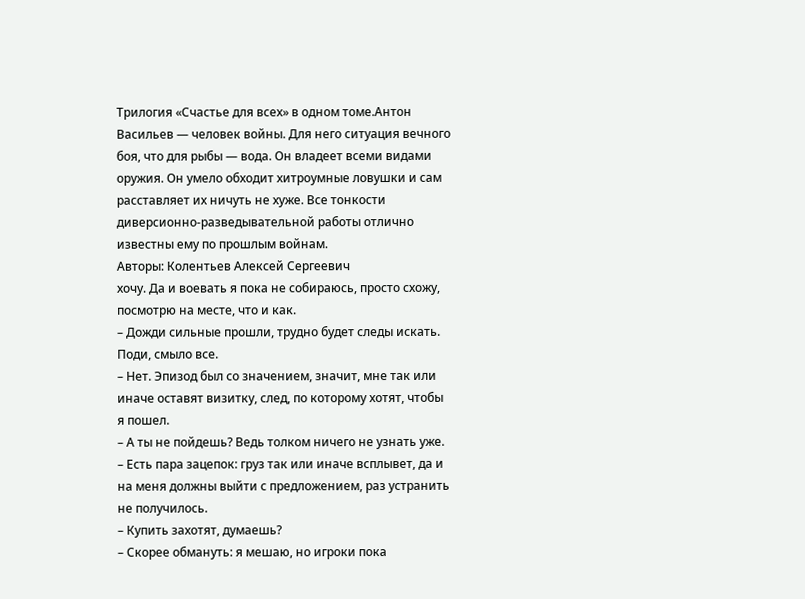Трилогия «Счастье для всех» в одном томе.Антон Васильев — человек войны. Для него ситуация вечного боя, что для рыбы — вода. Он владеет всеми видами оружия. Он умело обходит хитроумные ловушки и сам расставляет их ничуть не хуже. Все тонкости диверсионно-разведывательной работы отлично известны ему по прошлым войнам.
Авторы: Колентьев Алексей Сергеевич
хочу. Да и воевать я пока не собираюсь, просто схожу, посмотрю на месте, что и как.
– Дожди сильные прошли, трудно будет следы искать. Поди, смыло все.
– Нет. Эпизод был со значением, значит, мне так или иначе оставят визитку, след, по которому хотят, чтобы я пошел.
– А ты не пойдешь? Ведь толком ничего не узнать уже.
– Есть пара зацепок: груз так или иначе всплывет, да и на меня должны выйти с предложением, раз устранить не получилось.
– Купить захотят, думаешь?
– Скорее обмануть: я мешаю, но игроки пока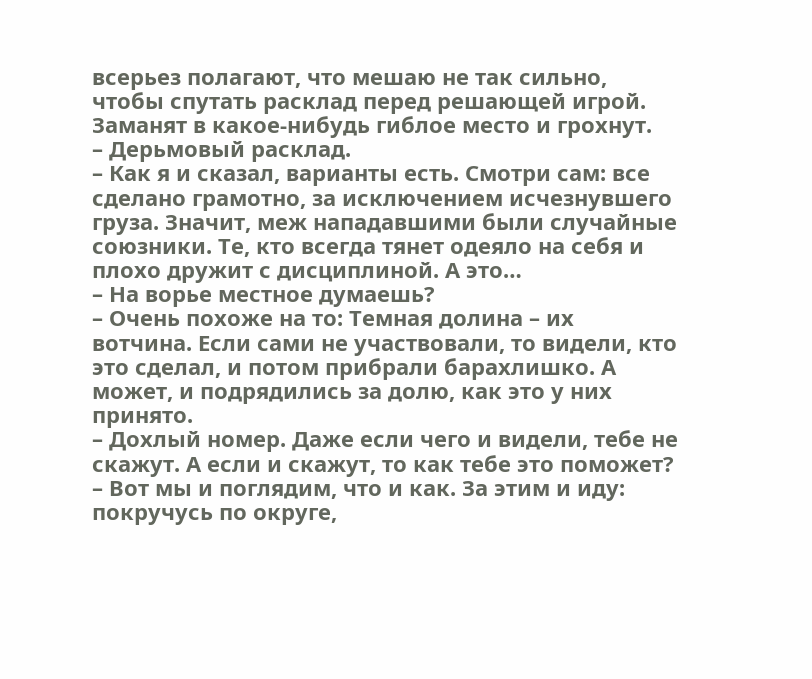всерьез полагают, что мешаю не так сильно, чтобы спутать расклад перед решающей игрой. Заманят в какое-нибудь гиблое место и грохнут.
– Дерьмовый расклад.
– Как я и сказал, варианты есть. Смотри сам: все сделано грамотно, за исключением исчезнувшего груза. Значит, меж нападавшими были случайные союзники. Те, кто всегда тянет одеяло на себя и плохо дружит с дисциплиной. А это…
– На ворье местное думаешь?
– Очень похоже на то: Темная долина – их вотчина. Если сами не участвовали, то видели, кто это сделал, и потом прибрали барахлишко. А может, и подрядились за долю, как это у них принято.
– Дохлый номер. Даже если чего и видели, тебе не скажут. А если и скажут, то как тебе это поможет?
– Вот мы и поглядим, что и как. За этим и иду: покручусь по округе,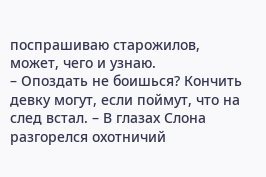поспрашиваю старожилов, может, чего и узнаю.
– Опоздать не боишься? Кончить девку могут, если поймут, что на след встал. – В глазах Слона разгорелся охотничий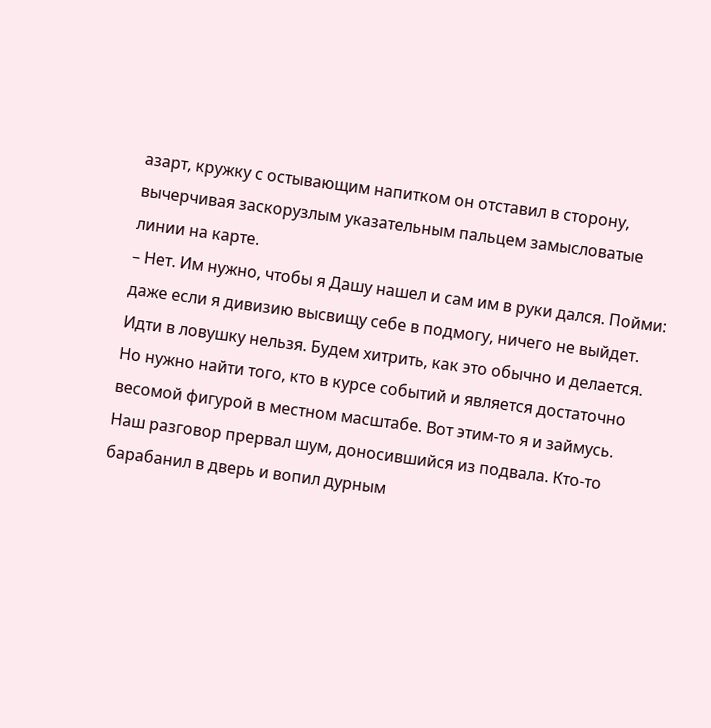азарт, кружку с остывающим напитком он отставил в сторону, вычерчивая заскорузлым указательным пальцем замысловатые линии на карте.
– Нет. Им нужно, чтобы я Дашу нашел и сам им в руки дался. Пойми: даже если я дивизию высвищу себе в подмогу, ничего не выйдет. Идти в ловушку нельзя. Будем хитрить, как это обычно и делается. Но нужно найти того, кто в курсе событий и является достаточно весомой фигурой в местном масштабе. Вот этим-то я и займусь.
Наш разговор прервал шум, доносившийся из подвала. Кто-то барабанил в дверь и вопил дурным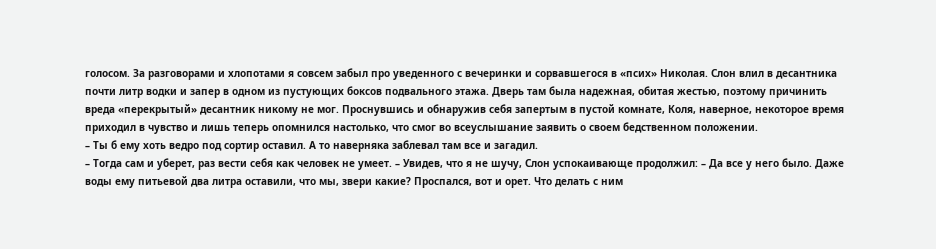голосом. За разговорами и хлопотами я совсем забыл про уведенного с вечеринки и сорвавшегося в «псих» Николая. Слон влил в десантника почти литр водки и запер в одном из пустующих боксов подвального этажа. Дверь там была надежная, обитая жестью, поэтому причинить вреда «перекрытый» десантник никому не мог. Проснувшись и обнаружив себя запертым в пустой комнате, Коля, наверное, некоторое время приходил в чувство и лишь теперь опомнился настолько, что смог во всеуслышание заявить о своем бедственном положении.
– Ты б ему хоть ведро под сортир оставил. А то наверняка заблевал там все и загадил.
– Тогда сам и уберет, раз вести себя как человек не умеет. – Увидев, что я не шучу, Слон успокаивающе продолжил: – Да все у него было. Даже воды ему питьевой два литра оставили, что мы, звери какие? Проспался, вот и орет. Что делать с ним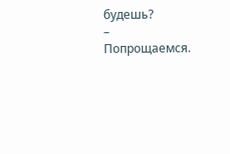будешь?
– Попрощаемся.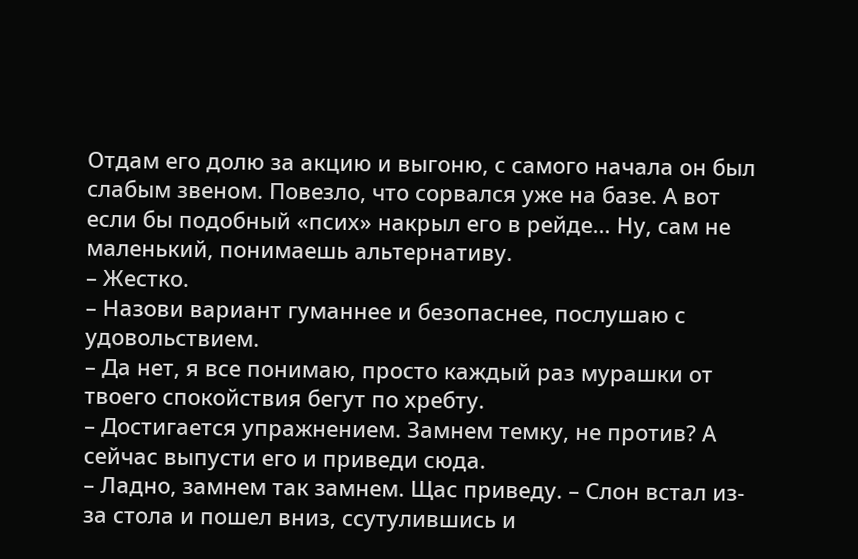Отдам его долю за акцию и выгоню, с самого начала он был слабым звеном. Повезло, что сорвался уже на базе. А вот если бы подобный «псих» накрыл его в рейде… Ну, сам не маленький, понимаешь альтернативу.
– Жестко.
– Назови вариант гуманнее и безопаснее, послушаю с удовольствием.
– Да нет, я все понимаю, просто каждый раз мурашки от твоего спокойствия бегут по хребту.
– Достигается упражнением. Замнем темку, не против? А сейчас выпусти его и приведи сюда.
– Ладно, замнем так замнем. Щас приведу. – Слон встал из-за стола и пошел вниз, ссутулившись и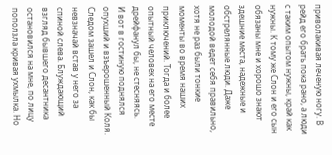приволакивая леченую ногу. В рейд его брать пока рано, а люди с таким опытом нужны, край как нужны. К тому же Слон и его сын обязаны мне и хорошо знают здешние места, надежные и обстрелянные люди. Даже молодой ведет себя правильно, хотя не раз были тонкие моменты во время наших приключений. Тогда и более опытный человек на его месте дрейфанул бы, не стесняясь.
И вот в гостиную поднялся опухший и взъерошенный Коля. Следом зашел и Слон, как бы невзначай встав у него за спиной слева. Блуждающий взгляд бывшего десантника остановился на мне, по лицу поползла кривая ухмылка. Но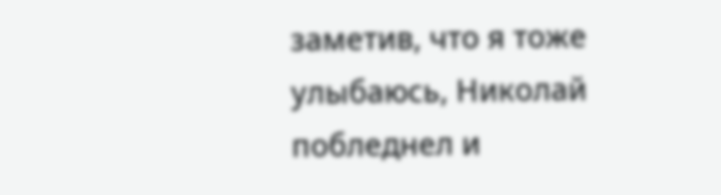заметив, что я тоже улыбаюсь, Николай побледнел и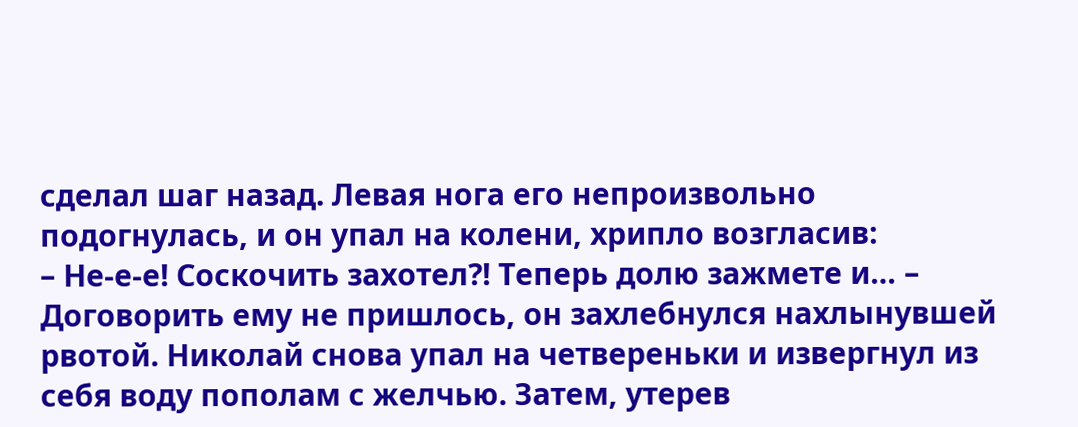сделал шаг назад. Левая нога его непроизвольно подогнулась, и он упал на колени, хрипло возгласив:
– Не-е-е! Соскочить захотел?! Теперь долю зажмете и… – Договорить ему не пришлось, он захлебнулся нахлынувшей рвотой. Николай снова упал на четвереньки и извергнул из себя воду пополам с желчью. Затем, утерев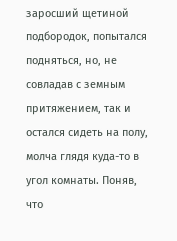заросший щетиной подбородок, попытался подняться, но, не совладав с земным притяжением, так и остался сидеть на полу, молча глядя куда-то в угол комнаты. Поняв, что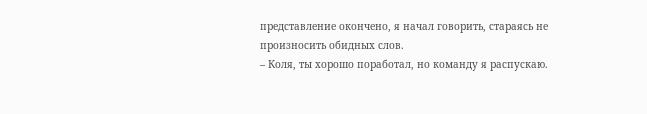представление окончено, я начал говорить, стараясь не произносить обидных слов.
– Коля, ты хорошо поработал, но команду я распускаю.